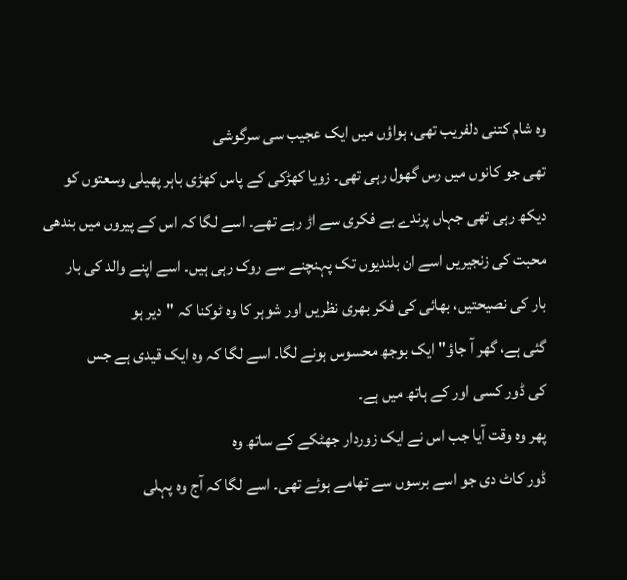وہ شام کتنی دلفریب تھی، ہواؤں میں ایک عجیب سی سرگوشی
تھی جو کانوں میں رس گھول رہی تھی۔ زویا کھڑکی کے پاس کھڑی باہر پھیلی وسعتوں کو
دیکھ رہی تھی جہاں پرندے بے فکری سے اڑ رہے تھے۔ اسے لگا کہ اس کے پیروں میں بندھی
محبت کی زنجیریں اسے ان بلندیوں تک پہنچنے سے روک رہی ہیں۔ اسے اپنے والد کی بار
بار کی نصیحتیں، بھائی کی فکر بھری نظریں اور شوہر کا وہ ٹوکنا کہ "دیر ہو
گئی ہے، گھر آ جاؤ" ایک بوجھ محسوس ہونے لگا۔ اسے لگا کہ وہ ایک قیدی ہے جس
کی ڈور کسی اور کے ہاتھ میں ہے۔
پھر وہ وقت آیا جب اس نے ایک زوردار جھٹکے کے ساتھ وہ
ڈور کاٹ دی جو اسے برسوں سے تھامے ہوئے تھی۔ اسے لگا کہ آج وہ پہلی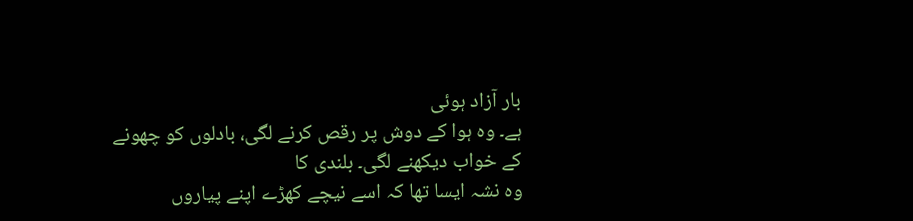بار آزاد ہوئی
ہے۔ وہ ہوا کے دوش پر رقص کرنے لگی، بادلوں کو چھونے کے خواب دیکھنے لگی۔ بلندی کا
وہ نشہ ایسا تھا کہ اسے نیچے کھڑے اپنے پیاروں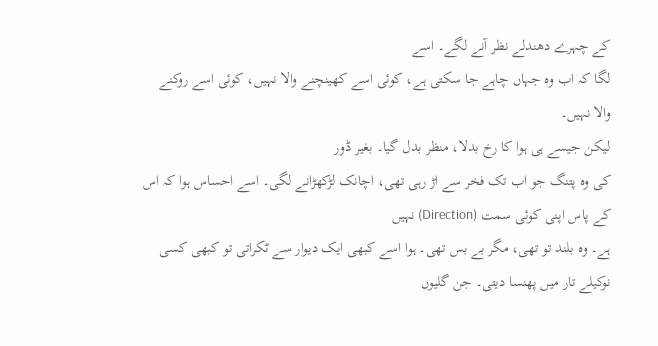کے چہرے دھندلے نظر آنے لگے۔ اسے
لگا کہ اب وہ جہاں چاہے جا سکتی ہے، کوئی اسے کھینچنے والا نہیں، کوئی اسے روکنے
والا نہیں۔
لیکن جیسے ہی ہوا کا رخ بدلا، منظر بدل گیا۔ بغیر ڈور
کی وہ پتنگ جو اب تک فخر سے اڑ رہی تھی، اچانک لڑکھڑانے لگی۔ اسے احساس ہوا کہ اس
کے پاس اپنی کوئی سمت (Direction) نہیں
ہے۔ وہ بلند تو تھی، مگر بے بس تھی۔ ہوا اسے کبھی ایک دیوار سے ٹکراتی تو کبھی کسی
نوکیلے تار میں پھنسا دیتی۔ جن گلیوں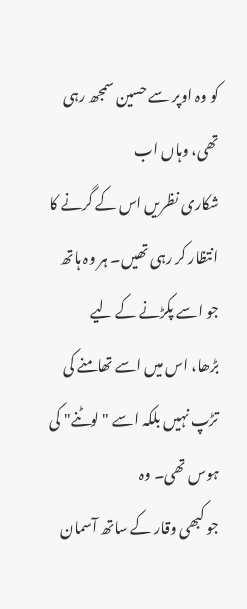کو وہ اوپر سے حسین سمجھ رہی تھی، وہاں اب
شکاری نظریں اس کے گرنے کا انتظار کر رہی تھیں۔ ہر وہ ہاتھ جو اسے پکڑنے کے لیے
بڑھا، اس میں اسے تھامنے کی تڑپ نہیں بلکہ اسے "لوٹنے" کی ہوس تھی۔ وہ
جو کبھی وقار کے ساتھ آسمان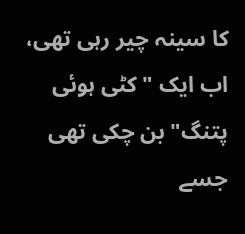کا سینہ چیر رہی تھی، اب ایک "کٹی ہوئی
پتنگ" بن چکی تھی جسے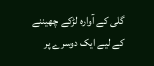گلی کے آوارہ لڑکے چھیننے کے لیے ایک دوسرے پر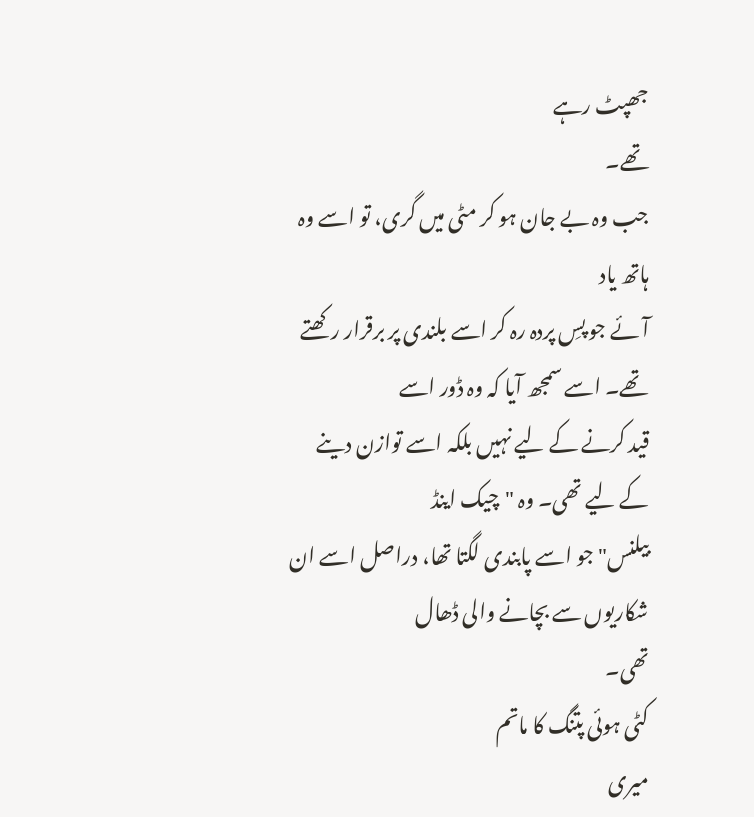جھپٹ رہے
تھے۔
جب وہ بے جان ہو کر مٹی میں گری، تو اسے وہ ہاتھ یاد
آئے جو پسِ پردہ رہ کر اسے بلندی پر برقرار رکھتے تھے۔ اسے سمجھ آیا کہ وہ ڈور اسے
قید کرنے کے لیے نہیں بلکہ اسے توازن دینے کے لیے تھی۔ وہ "چیک اینڈ
بیلنس" جو اسے پابندی لگتا تھا، دراصل اسے ان شکاریوں سے بچانے والی ڈھال
تھی۔
کٹی ہوئی پتنگ کا ماتم
میری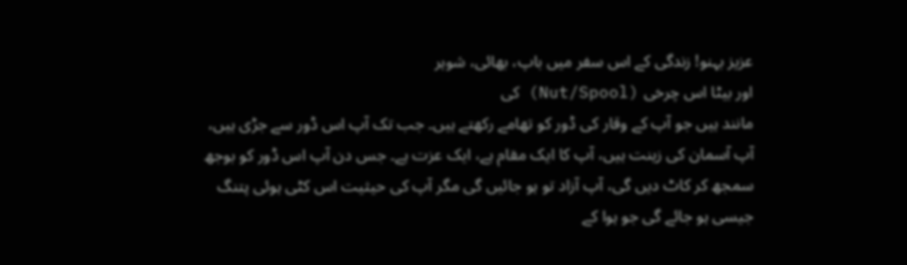عزیز بہنو! زندگی کے اس سفر میں باپ، بھائی، شوہر
اور بیٹا اس چرخی (Nut/Spool) کی
مانند ہیں جو آپ کے وقار کی ڈور کو تھامے رکھتے ہیں۔ جب تک آپ اس ڈور سے جڑی ہیں،
آپ آسمان کی زینت ہیں، آپ کا ایک مقام ہے، ایک عزت ہے۔ جس دن آپ اس ڈور کو بوجھ
سمجھ کر کاٹ دیں گی، آپ آزاد تو ہو جائیں گی مگر آپ کی حیثیت اس کٹی ہوئی پتنگ
جیسی ہو جائے گی جو ہوا کے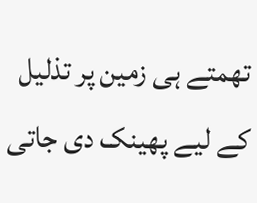تھمتے ہی زمین پر تذلیل کے لیے پھینک دی جاتی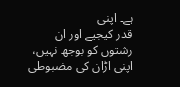ہے۔ اپنی
قدر کیجیے اور ان رشتوں کو بوجھ نہیں، اپنی اڑان کی مضبوطی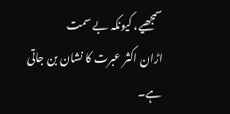سمجھیے، کیونکہ بے سمت
اڑان اکثر عبرت کا نشان بن جاتی ہے۔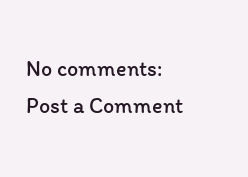No comments:
Post a Comment